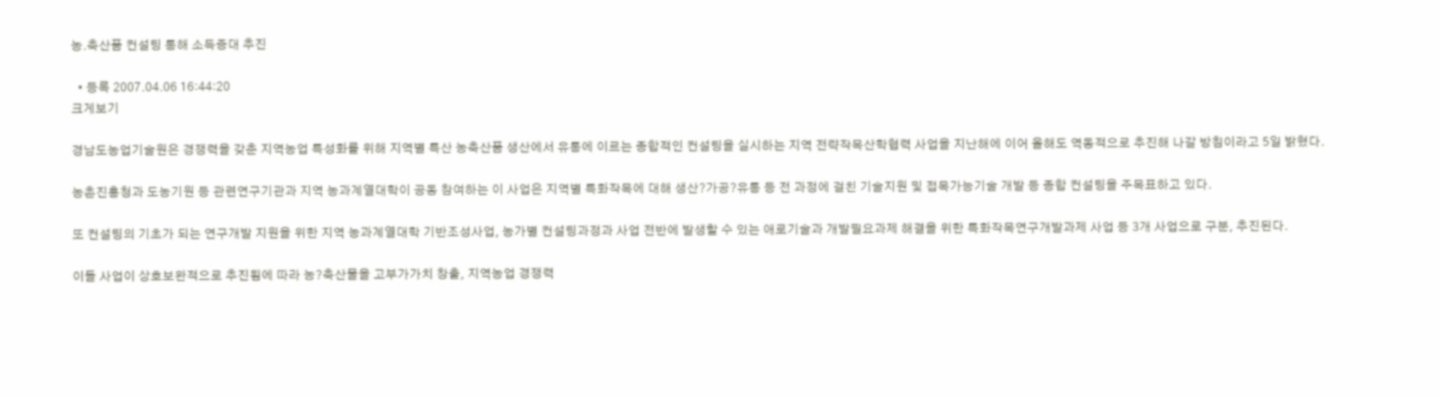농.축산품 컨설팅 통해 소득증대 추진

  • 등록 2007.04.06 16:44:20
크게보기

경남도농업기술원은 경쟁력을 갖춘 지역농업 특성화를 위해 지역별 특산 농축산품 생산에서 유통에 이르는 종합적인 컨설팅을 실시하는 지역 전략작목산학협력 사업을 지난해에 이어 올해도 역동적으로 추진해 나갈 방침이라고 5일 밝혔다.

농촌진흥청과 도농기원 등 관련연구기관과 지역 농과계열대학이 공동 참여하는 이 사업은 지역별 특화작목에 대해 생산?가공?유통 등 전 과정에 걸친 기술지원 및 접목가능기술 개발 등 종합 컨설팅을 주목표하고 있다.

또 컨설팅의 기초가 되는 연구개발 지원을 위한 지역 농과계열대학 기반조성사업, 농가별 컨설팅과정과 사업 전반에 발생할 수 있는 애로기술과 개발필요과제 해결을 위한 특화작목연구개발과제 사업 등 3개 사업으로 구분, 추진된다.

이들 사업이 상호보완적으로 추진됨에 따라 농?축산물을 고부가가치 창출, 지역농업 경쟁력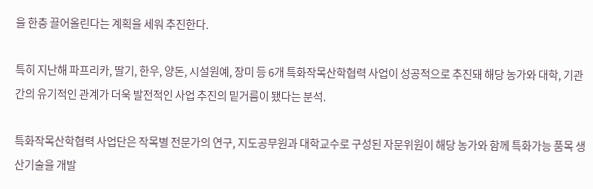을 한층 끌어올린다는 계획을 세워 추진한다.

특히 지난해 파프리카, 딸기, 한우, 양돈, 시설원예, 장미 등 6개 특화작목산학협력 사업이 성공적으로 추진돼 해당 농가와 대학, 기관간의 유기적인 관계가 더욱 발전적인 사업 추진의 밑거름이 됐다는 분석.

특화작목산학협력 사업단은 작목별 전문가의 연구, 지도공무원과 대학교수로 구성된 자문위원이 해당 농가와 함께 특화가능 품목 생산기술을 개발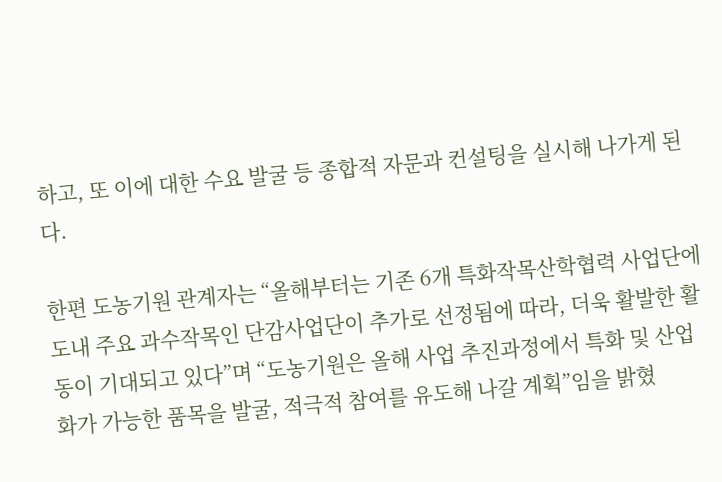하고, 또 이에 대한 수요 발굴 등 종합적 자문과 컨설팅을 실시해 나가게 된다.

한편 도농기원 관계자는 “올해부터는 기존 6개 특화작목산학협력 사업단에 도내 주요 과수작목인 단감사업단이 추가로 선정됨에 따라, 더욱 활발한 활동이 기대되고 있다”며 “도농기원은 올해 사업 추진과정에서 특화 및 산업화가 가능한 품목을 발굴, 적극적 참여를 유도해 나갈 계획”임을 밝혔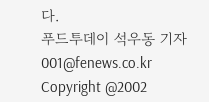다.
푸드투데이 석우동 기자 001@fenews.co.kr
Copyright @2002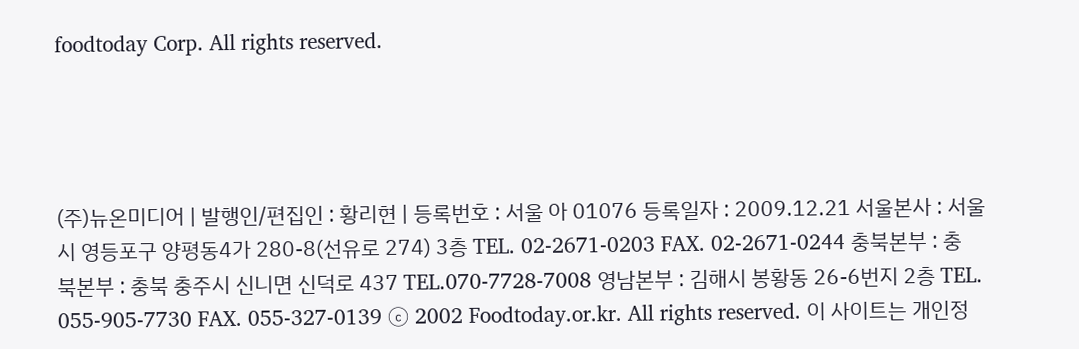foodtoday Corp. All rights reserved.




(주)뉴온미디어 | 발행인/편집인 : 황리현 | 등록번호 : 서울 아 01076 등록일자 : 2009.12.21 서울본사 : 서울시 영등포구 양평동4가 280-8(선유로 274) 3층 TEL. 02-2671-0203 FAX. 02-2671-0244 충북본부 : 충북본부 : 충북 충주시 신니면 신덕로 437 TEL.070-7728-7008 영남본부 : 김해시 봉황동 26-6번지 2층 TEL. 055-905-7730 FAX. 055-327-0139 ⓒ 2002 Foodtoday.or.kr. All rights reserved. 이 사이트는 개인정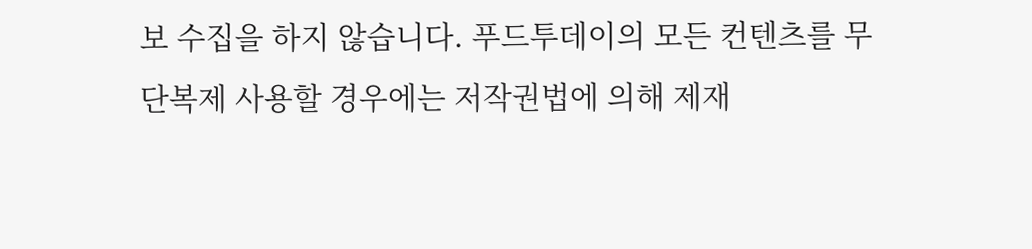보 수집을 하지 않습니다. 푸드투데이의 모든 컨텐츠를 무단복제 사용할 경우에는 저작권법에 의해 제재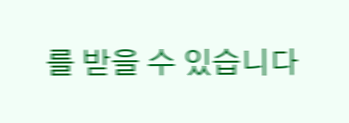를 받을 수 있습니다